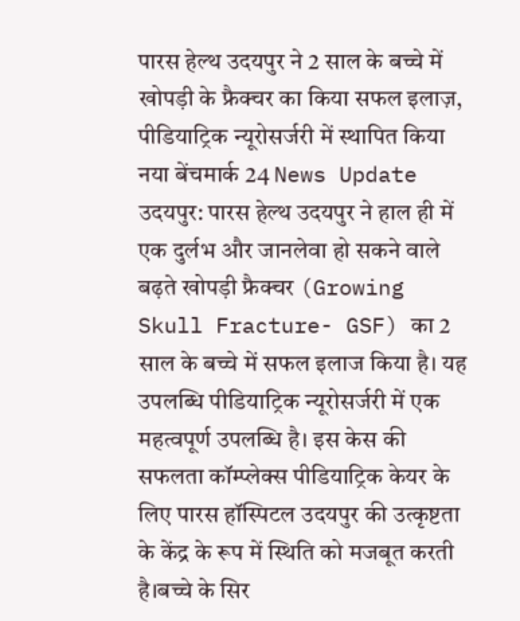पारस हेल्थ उदयपुर ने 2 साल के बच्चे में खोपड़ी के फ्रैक्चर का किया सफल इलाज़, पीडियाट्रिक न्यूरोसर्जरी में स्थापित किया नया बेंचमार्क 24 News Update उदयपुर: पारस हेल्थ उदयपुर ने हाल ही में एक दुर्लभ और जानलेवा हो सकने वाले बढ़ते खोपड़ी फ्रैक्चर (Growing Skull Fracture- GSF) का 2 साल के बच्चे में सफल इलाज किया है। यह उपलब्धि पीडियाट्रिक न्यूरोसर्जरी में एक महत्वपूर्ण उपलब्धि है। इस केस की सफलता कॉम्प्लेक्स पीडियाट्रिक केयर के लिए पारस हॉस्पिटल उदयपुर की उत्कृष्टता के केंद्र के रूप में स्थिति को मजबूत करती है।बच्चे के सिर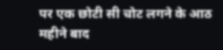पर एक छोटी सी चोट लगने के आठ महीने बाद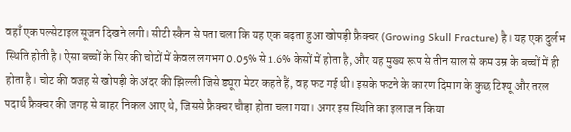वहाँ एक पल्सेटाइल सूजन दिखने लगी। सीटी स्कैन से पता चला कि यह एक बढ़ता हुआ खोपड़ी फ्रैक्चर (Growing Skull Fracture) है। यह एक दुर्लभ स्थिति होती है। ऐसा बच्चों के सिर की चोटों में केवल लगभग 0.05% से 1.6% केसों में होता है, और यह मुख्य रूप से तीन साल से कम उम्र के बच्चों में ही होता है। चोट की वजह से खोपड़ी के अंदर की झिल्ली जिसे ड्यूरा मेटर कहते हैं, वह फट गई थी। इसके फटने के कारण दिमाग के कुछ टिश्यू और तरल पदार्थ फ्रैक्चर की जगह से बाहर निकल आए थे, जिससे फ्रैक्चर चौड़ा होता चला गया। अगर इस स्थिति का इलाज न किया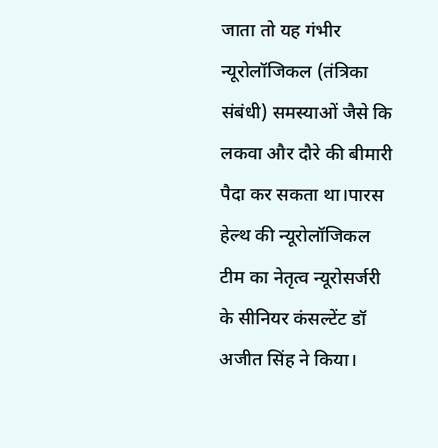जाता तो यह गंभीर न्यूरोलॉजिकल (तंत्रिका संबंधी) समस्याओं जैसे कि लकवा और दौरे की बीमारी पैदा कर सकता था।पारस हेल्थ की न्यूरोलॉजिकल टीम का नेतृत्व न्यूरोसर्जरी के सीनियर कंसल्टेंट डॉ अजीत सिंह ने किया।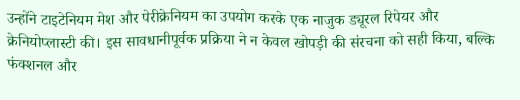उन्होंने टाइटेनियम मेश और पेरीक्रेनियम का उपयोग करके एक नाजुक ड्यूरल रिपेयर और क्रेनियोप्लास्टी की। इस सावधानीपूर्वक प्रक्रिया ने न केवल खोपड़ी की संरचना को सही किया, बल्कि फंक्शनल और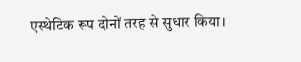एस्थेटिक रूप दोनों तरह से सुधार किया।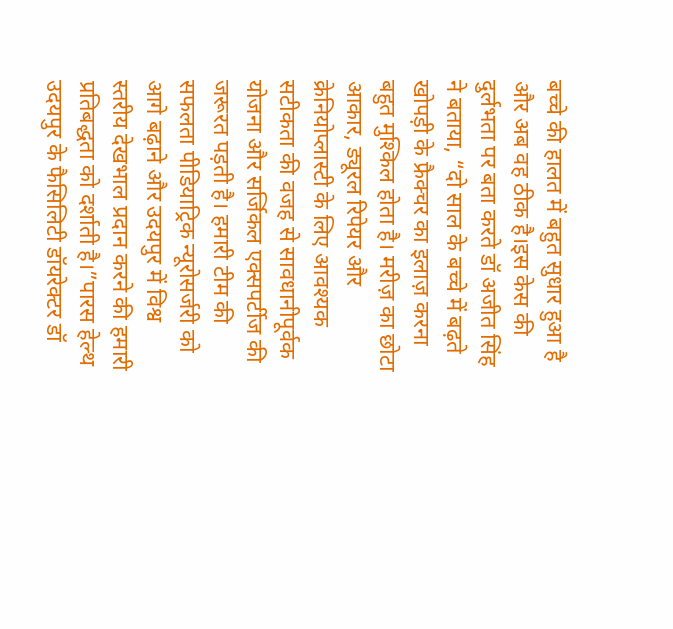बच्चे की हालत में बहुत सुधार हुआ है और अब वह ठीक है।इस केस की दुर्लभता पर बता करते डॉ अजीत सिंह ने बताया, “दो साल के बच्चे में बढ़ते खोपड़ी के फ्रैक्चर का इलाज़ करना बहुत मुश्किल होता है। मरीज़ का छोटा आकार, ड्यूरल रिपेयर और क्रेनियोप्लास्टी के लिए आवश्यक सटीकता की वजह से सावधानीपूर्वक योजना और सर्जिकल एक्सपर्टीज की जरूरत पड़ती है। हमारी टीम की सफलता पीडियाट्रिक न्यूरोसर्जरी को आगे बढ़ाने और उदयपुर में विश्व स्तरीय देखभाल प्रदान करने की हमारी प्रतिबद्धता को दर्शाती है।”पारस हेल्थ उदयपुर के फैसिलिटी डॉयरेक्टर डॉ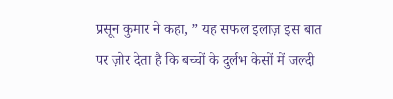प्रसून कुमार ने कहा, ” यह सफल इलाज़ इस बात पर ज़ोर देता है कि बच्चों के दुर्लभ केसों में जल्दी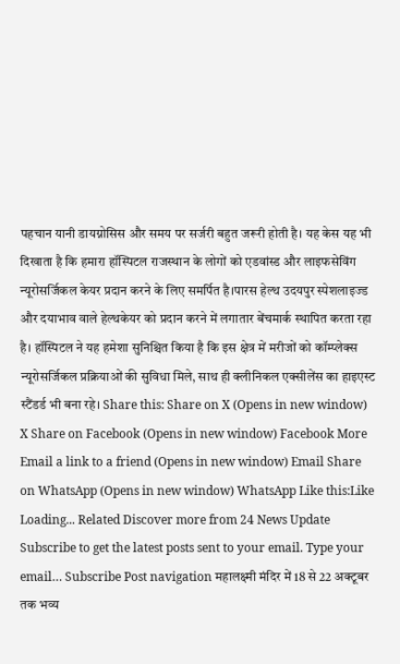पहचान यानी डायग्नोसिस और समय पर सर्जरी बहुत जरूरी होती है। यह केस यह भी दिखाता है कि हमारा हॉस्पिटल राजस्थान के लोगों को एडवांस्ड और लाइफसेविंग न्यूरोसर्जिकल केयर प्रदान करने के लिए समर्पित है।पारस हेल्थ उदयपुर स्पेशलाइज्ड और दयाभाव वाले हेल्थकेयर को प्रदान करने में लगातार बेंचमार्क स्थापित करता रहा है। हॉस्पिटल ने यह हमेशा सुनिश्चित किया है कि इस क्षेत्र में मरीजों को कॉम्प्लेक्स न्यूरोसर्जिकल प्रक्रियाओं की सुविधा मिले, साथ ही क्लीनिकल एक्सीलेंस का हाइएस्ट स्टैंडर्ड भी बना रहे। Share this: Share on X (Opens in new window) X Share on Facebook (Opens in new window) Facebook More Email a link to a friend (Opens in new window) Email Share on WhatsApp (Opens in new window) WhatsApp Like this:Like Loading... Related Discover more from 24 News Update Subscribe to get the latest posts sent to your email. Type your email… Subscribe Post navigation महालक्ष्मी मंदिर में 18 से 22 अक्टूबर तक भव्य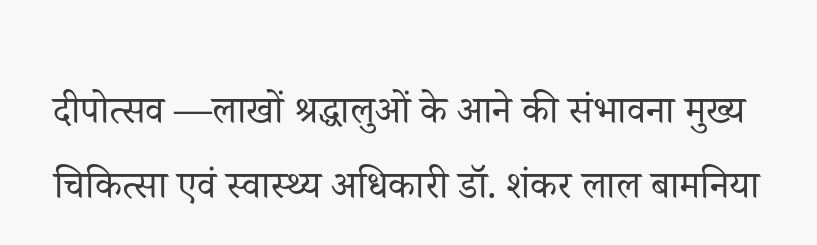दीपोत्सव —लाखों श्रद्धालुओं के आने की संभावना मुख्य चिकित्सा एवं स्वास्थ्य अधिकारी डॉ. शंकर लाल बामनिया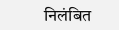निलंबित